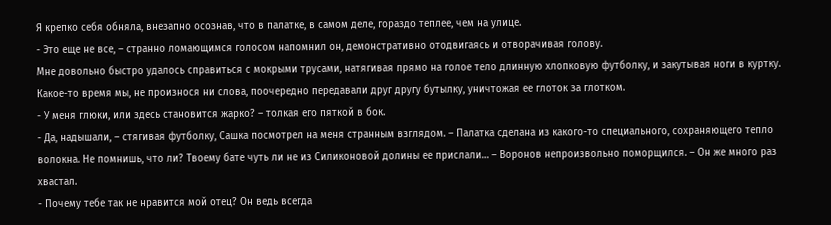Я крепко себя обняла, внезапно осознав, что в палатке, в самом деле, гораздо теплее, чем на улице.
- Это еще не все, – странно ломающимся голосом напомнил он, демонстративно отодвигаясь и отворачивая голову.
Мне довольно быстро удалось справиться с мокрыми трусами, натягивая прямо на голое тело длинную хлопковую футболку, и закутывая ноги в куртку.
Какое-то время мы, не произнося ни слова, поочередно передавали друг другу бутылку, уничтожая ее глоток за глотком.
- У меня глюки, или здесь становится жарко? – толкая его пяткой в бок.
- Да, надышали, – стягивая футболку, Сашка посмотрел на меня странным взглядом. – Палатка сделана из какого-то специального, сохраняющего тепло волокна. Не помнишь, что ли? Твоему бате чуть ли не из Силиконовой долины ее прислали… – Воронов непроизвольно поморщился. – Он же много раз хвастал.
- Почему тебе так не нравится мой отец? Он ведь всегда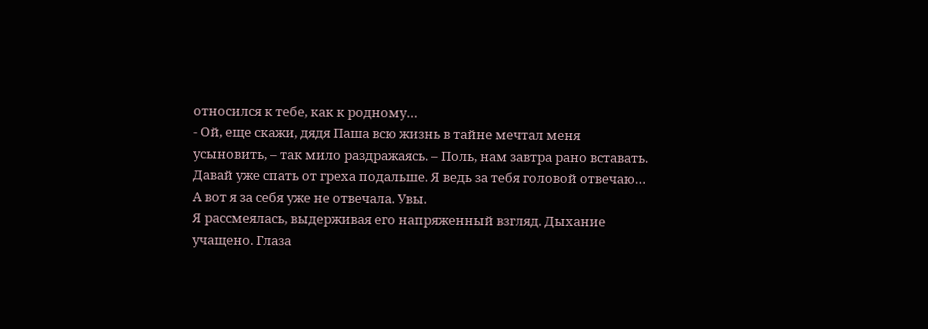относился к тебе, как к родному…
- Ой, еще скажи, дядя Паша всю жизнь в тайне мечтал меня усыновить, – так мило раздражаясь. – Поль, нам завтра рано вставать. Давай уже спать от греха подальше. Я ведь за тебя головой отвечаю…
А вот я за себя уже не отвечала. Увы.
Я рассмеялась, выдерживая его напряженный взгляд. Дыхание учащено. Глаза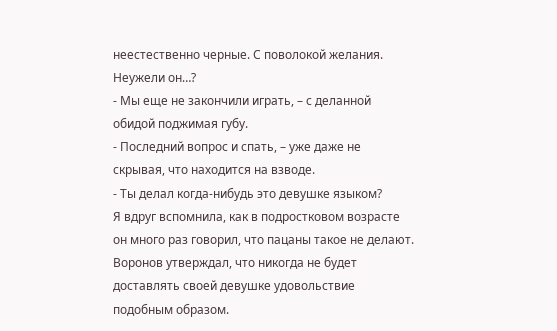неестественно черные. С поволокой желания. Неужели он…?
- Мы еще не закончили играть, – с деланной обидой поджимая губу.
- Последний вопрос и спать, – уже даже не скрывая, что находится на взводе.
- Ты делал когда-нибудь это девушке языком?
Я вдруг вспомнила, как в подростковом возрасте он много раз говорил, что пацаны такое не делают. Воронов утверждал, что никогда не будет доставлять своей девушке удовольствие подобным образом.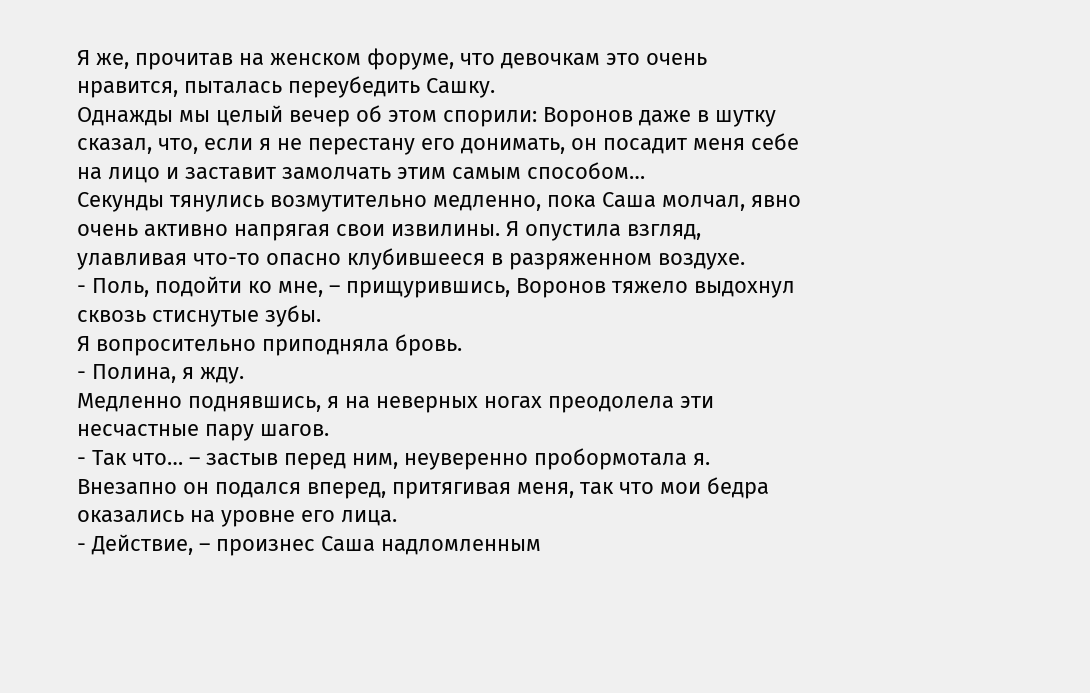Я же, прочитав на женском форуме, что девочкам это очень нравится, пыталась переубедить Сашку.
Однажды мы целый вечер об этом спорили: Воронов даже в шутку сказал, что, если я не перестану его донимать, он посадит меня себе на лицо и заставит замолчать этим самым способом…
Секунды тянулись возмутительно медленно, пока Саша молчал, явно очень активно напрягая свои извилины. Я опустила взгляд, улавливая что-то опасно клубившееся в разряженном воздухе.
- Поль, подойти ко мне, – прищурившись, Воронов тяжело выдохнул сквозь стиснутые зубы.
Я вопросительно приподняла бровь.
- Полина, я жду.
Медленно поднявшись, я на неверных ногах преодолела эти несчастные пару шагов.
- Так что… – застыв перед ним, неуверенно пробормотала я.
Внезапно он подался вперед, притягивая меня, так что мои бедра оказались на уровне его лица.
- Действие, – произнес Саша надломленным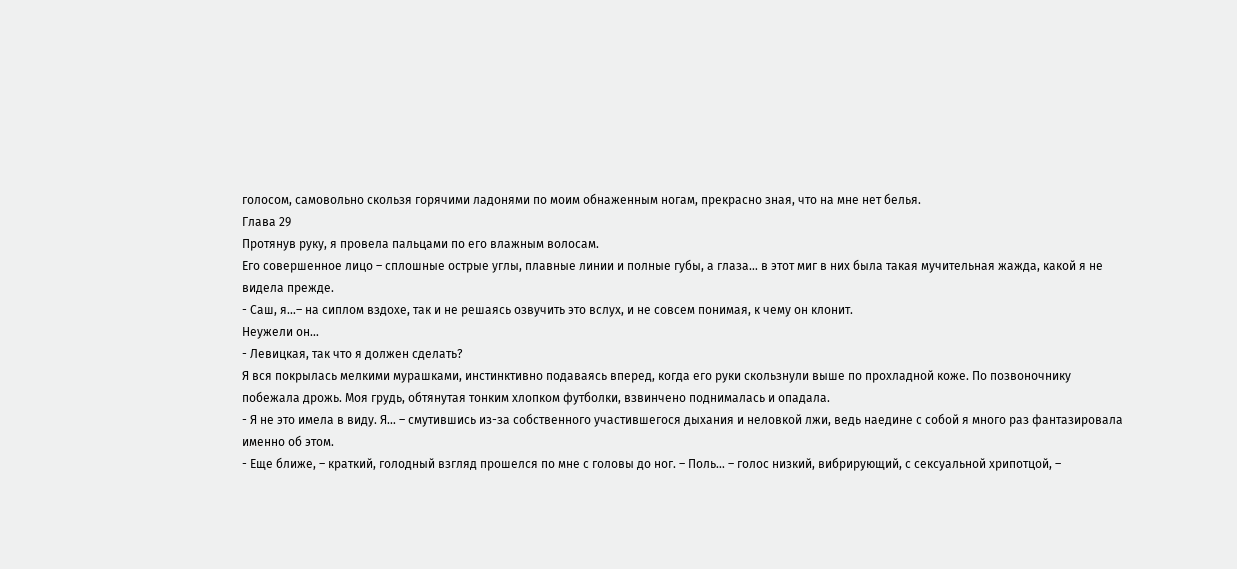голосом, самовольно скользя горячими ладонями по моим обнаженным ногам, прекрасно зная, что на мне нет белья.
Глава 29
Протянув руку, я провела пальцами по его влажным волосам.
Его совершенное лицо – сплошные острые углы, плавные линии и полные губы, а глаза… в этот миг в них была такая мучительная жажда, какой я не видела прежде.
- Саш, я…– на сиплом вздохе, так и не решаясь озвучить это вслух, и не совсем понимая, к чему он клонит.
Неужели он…
- Левицкая, так что я должен сделать?
Я вся покрылась мелкими мурашками, инстинктивно подаваясь вперед, когда его руки скользнули выше по прохладной коже. По позвоночнику побежала дрожь. Моя грудь, обтянутая тонким хлопком футболки, взвинчено поднималась и опадала.
- Я не это имела в виду. Я… – смутившись из-за собственного участившегося дыхания и неловкой лжи, ведь наедине с собой я много раз фантазировала именно об этом.
- Еще ближе, – краткий, голодный взгляд прошелся по мне с головы до ног. – Поль… – голос низкий, вибрирующий, с сексуальной хрипотцой, –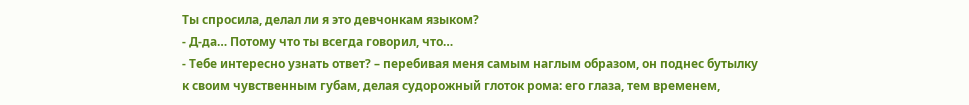Ты спросила, делал ли я это девчонкам языком?
- Д-да… Потому что ты всегда говорил, что…
- Тебе интересно узнать ответ? – перебивая меня самым наглым образом, он поднес бутылку к своим чувственным губам, делая судорожный глоток рома: его глаза, тем временем,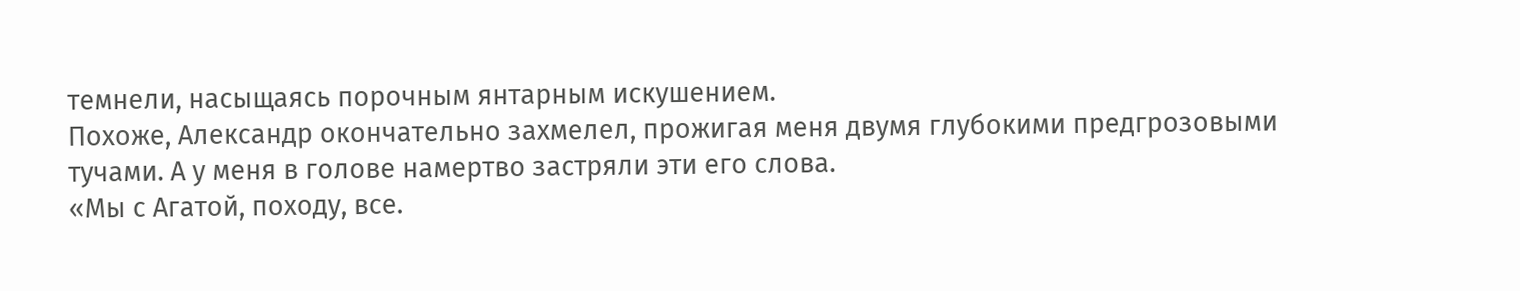темнели, насыщаясь порочным янтарным искушением.
Похоже, Александр окончательно захмелел, прожигая меня двумя глубокими предгрозовыми тучами. А у меня в голове намертво застряли эти его слова.
«Мы с Агатой, походу, все.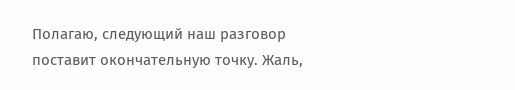Полагаю, следующий наш разговор поставит окончательную точку. Жаль,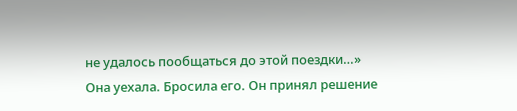не удалось пообщаться до этой поездки…»
Она уехала. Бросила его. Он принял решение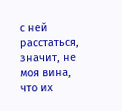с ней расстаться, значит, не моя вина, что их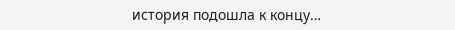история подошла к концу…